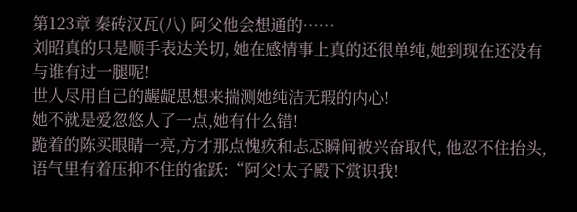第123章 秦砖汉瓦(八) 阿父他会想通的……
刘昭真的只是顺手表达关切, 她在感情事上真的还很单纯,她到现在还没有与谁有过一腿呢!
世人尽用自己的龌龊思想来揣测她纯洁无瑕的内心!
她不就是爱忽悠人了一点,她有什么错!
跪着的陈买眼睛一亮,方才那点愧疚和忐忑瞬间被兴奋取代, 他忍不住抬头, 语气里有着压抑不住的雀跃:“阿父!太子殿下赏识我!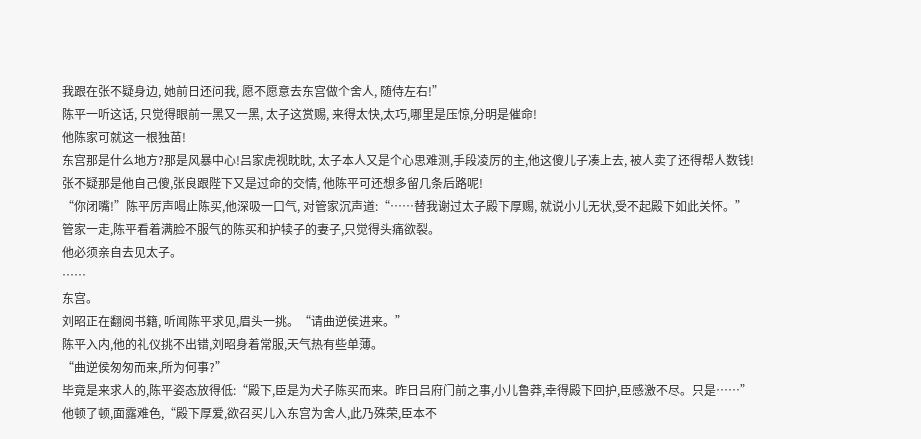我跟在张不疑身边, 她前日还问我, 愿不愿意去东宫做个舍人, 随侍左右!”
陈平一听这话, 只觉得眼前一黑又一黑, 太子这赏赐, 来得太快,太巧,哪里是压惊,分明是催命!
他陈家可就这一根独苗!
东宫那是什么地方?那是风暴中心!吕家虎视眈眈, 太子本人又是个心思难测,手段凌厉的主,他这傻儿子凑上去, 被人卖了还得帮人数钱!
张不疑那是他自己傻,张良跟陛下又是过命的交情, 他陈平可还想多留几条后路呢!
“你闭嘴!”陈平厉声喝止陈买,他深吸一口气, 对管家沉声道:“……替我谢过太子殿下厚赐, 就说小儿无状,受不起殿下如此关怀。”
管家一走,陈平看着满脸不服气的陈买和护犊子的妻子,只觉得头痛欲裂。
他必须亲自去见太子。
……
东宫。
刘昭正在翻阅书籍, 听闻陈平求见,眉头一挑。“请曲逆侯进来。”
陈平入内,他的礼仪挑不出错,刘昭身着常服,天气热有些单薄。
“曲逆侯匆匆而来,所为何事?”
毕竟是来求人的,陈平姿态放得低:“殿下,臣是为犬子陈买而来。昨日吕府门前之事,小儿鲁莽,幸得殿下回护,臣感激不尽。只是……”
他顿了顿,面露难色,“殿下厚爱,欲召买儿入东宫为舍人,此乃殊荣,臣本不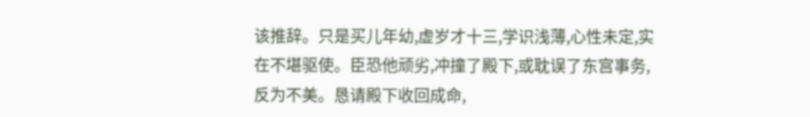该推辞。只是买儿年幼,虚岁才十三,学识浅薄,心性未定,实在不堪驱使。臣恐他顽劣,冲撞了殿下,或耽误了东宫事务,反为不美。恳请殿下收回成命,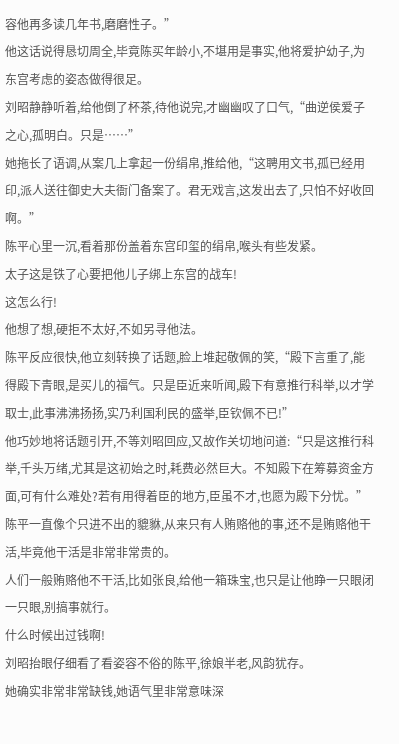容他再多读几年书,磨磨性子。”
他这话说得恳切周全,毕竟陈买年龄小,不堪用是事实,他将爱护幼子,为东宫考虑的姿态做得很足。
刘昭静静听着,给他倒了杯茶,待他说完,才幽幽叹了口气,“曲逆侯爱子之心,孤明白。只是……”
她拖长了语调,从案几上拿起一份绢帛,推给他,“这聘用文书,孤已经用印,派人送往御史大夫衙门备案了。君无戏言,这发出去了,只怕不好收回啊。”
陈平心里一沉,看着那份盖着东宫印玺的绢帛,喉头有些发紧。
太子这是铁了心要把他儿子绑上东宫的战车!
这怎么行!
他想了想,硬拒不太好,不如另寻他法。
陈平反应很快,他立刻转换了话题,脸上堆起敬佩的笑,“殿下言重了,能得殿下青眼,是买儿的福气。只是臣近来听闻,殿下有意推行科举,以才学取士,此事沸沸扬扬,实乃利国利民的盛举,臣钦佩不已!”
他巧妙地将话题引开,不等刘昭回应,又故作关切地问道:“只是这推行科举,千头万绪,尤其是这初始之时,耗费必然巨大。不知殿下在筹募资金方面,可有什么难处?若有用得着臣的地方,臣虽不才,也愿为殿下分忧。”
陈平一直像个只进不出的貔貅,从来只有人贿赂他的事,还不是贿赂他干活,毕竟他干活是非常非常贵的。
人们一般贿赂他不干活,比如张良,给他一箱珠宝,也只是让他睁一只眼闭一只眼,别搞事就行。
什么时候出过钱啊!
刘昭抬眼仔细看了看姿容不俗的陈平,徐娘半老,风韵犹存。
她确实非常非常缺钱,她语气里非常意味深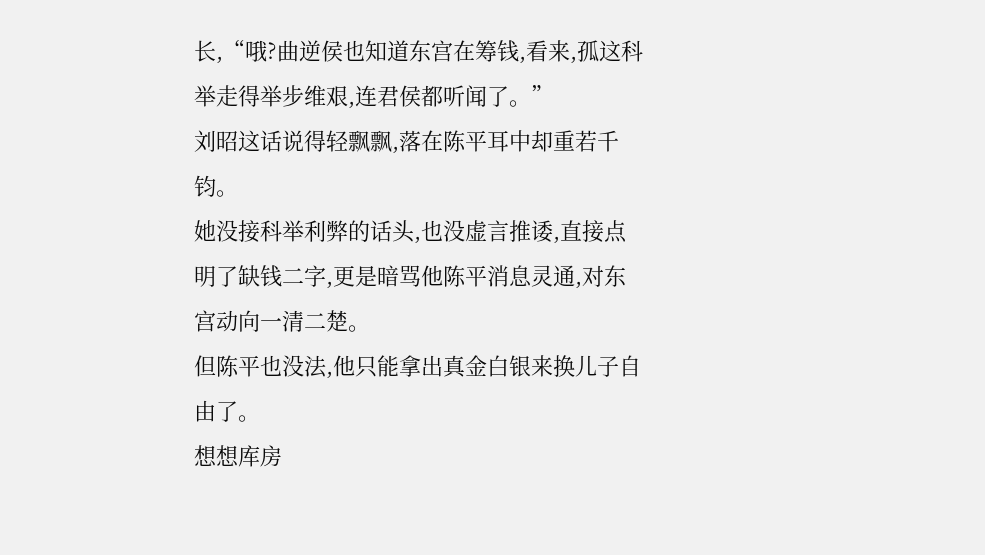长,“哦?曲逆侯也知道东宫在筹钱,看来,孤这科举走得举步维艰,连君侯都听闻了。”
刘昭这话说得轻飘飘,落在陈平耳中却重若千钧。
她没接科举利弊的话头,也没虚言推诿,直接点明了缺钱二字,更是暗骂他陈平消息灵通,对东宫动向一清二楚。
但陈平也没法,他只能拿出真金白银来换儿子自由了。
想想库房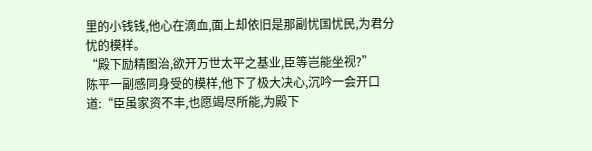里的小钱钱,他心在滴血,面上却依旧是那副忧国忧民,为君分忧的模样。
“殿下励精图治,欲开万世太平之基业,臣等岂能坐视?”
陈平一副感同身受的模样,他下了极大决心,沉吟一会开口道:“臣虽家资不丰,也愿竭尽所能,为殿下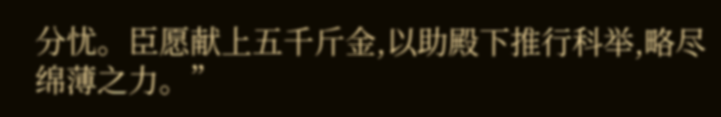分忧。臣愿献上五千斤金,以助殿下推行科举,略尽绵薄之力。”